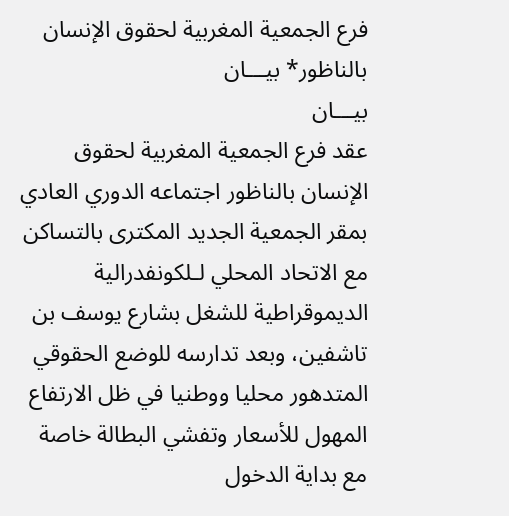فرع الجمعية المغربية لحقوق الإنسان بالناظور* بيـــان
بيـــان
عقد فرع الجمعية المغربية لحقوق الإنسان بالناظور اجتماعه الدوري العادي بمقر الجمعية الجديد المكترى بالتساكن مع الاتحاد المحلي لـلكونفدرالية الديموقراطية للشغل بشارع يوسف بن تاشفين، وبعد تدارسه للوضع الحقوقي المتدهور محليا ووطنيا في ظل الارتفاع المهول للأسعار وتفشي البطالة خاصة مع بداية الدخول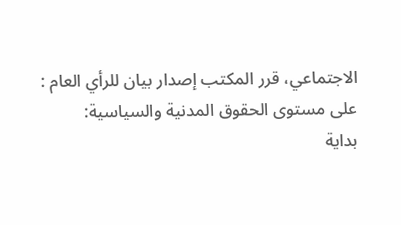الاجتماعي، قرر المكتب إصدار بيان للرأي العام :
على مستوى الحقوق المدنية والسياسية:
بداية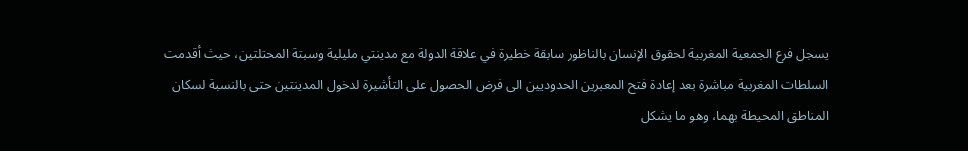يسجل فرع الجمعية المغربية لحقوق الإنسان بالناظور سابقة خطيرة في علاقة الدولة مع مدينتي مليلية وسبتة المحتلتين، حيث أقدمت السلطات المغربية مباشرة بعد إعادة فتح المعبرين الحدوديين الى فرض الحصول على التأشيرة لدخول المدينتين حتى بالنسبة لسكان المناطق المحيطة بهما، وهو ما يشكل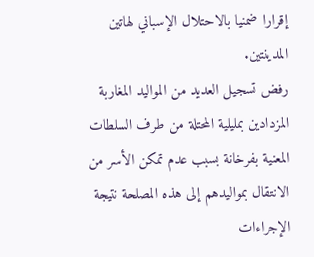إقرارا ضمنيا بالاحتلال الإسباني لهاتين المدينتين.
رفض تسجيل العديد من المواليد المغاربة المزدادين بمليلية المحتلة من طرف السلطات المعنية بفرخانة بسبب عدم تمكن الأسر من الانتقال بمواليدهم إلى هذه المصلحة نتيجة الإجراءات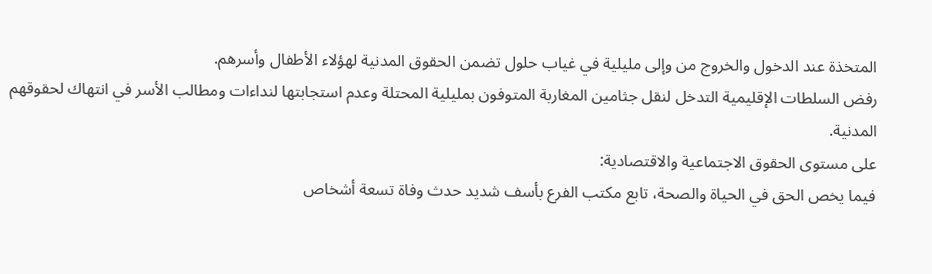المتخذة عند الدخول والخروج من وإلى مليلية في غياب حلول تضمن الحقوق المدنية لهؤلاء الأطفال وأسرهم.
رفض السلطات الإقليمية التدخل لنقل جثامين المغاربة المتوفون بمليلية المحتلة وعدم استجابتها لنداءات ومطالب الأسر في انتهاك لحقوقهم المدنية.
على مستوى الحقوق الاجتماعية والاقتصادية:
فيما يخص الحق في الحياة والصحة، تابع مكتب الفرع بأسف شديد حدث وفاة تسعة أشخاص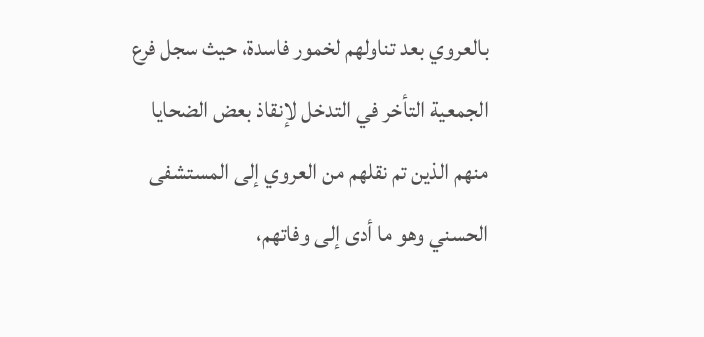بالعروي بعد تناولهم لخمور فاسدة، حيث سجل فرع الجمعية التأخر في التدخل لإنقاذ بعض الضحايا منهم الذين تم نقلهم من العروي إلى المستشفى الحسني وهو ما أدى إلى وفاتهم،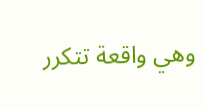وهي واقعة تتكرر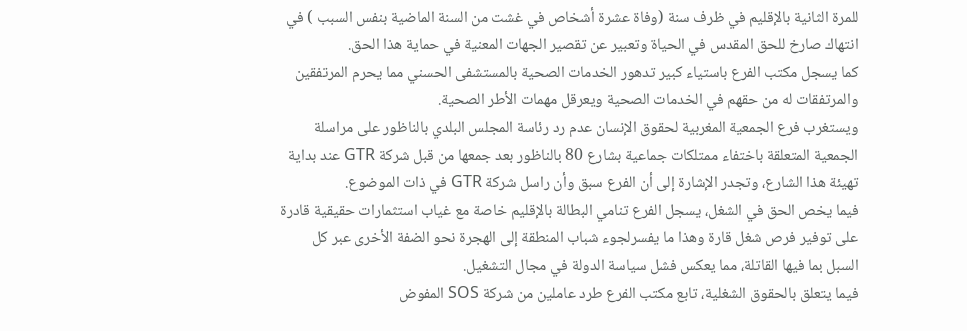للمرة الثانية بالإقليم في ظرف سنة (وفاة عشرة أشخاص في غشت من السنة الماضية بنفس السبب ) في انتهاك صارخ للحق المقدس في الحياة وتعبير عن تقصير الجهات المعنية في حماية هذا الحق.
كما يسجل مكتب الفرع باستياء كبير تدهور الخدمات الصحية بالمستشفى الحسني مما يحرم المرتفقين والمرتفقات له من حقهم في الخدمات الصحية ويعرقل مهمات الأطر الصحية.
ويستغرب فرع الجمعية المغربية لحقوق الإنسان عدم رد رئاسة المجلس البلدي بالناظور على مراسلة الجمعية المتعلقة باختفاء ممتلكات جماعية بشارع 80 بالناظور بعد جمعها من قبل شركة GTR عند بداية تهيئة هذا الشارع، وتجدر الإشارة إلى أن الفرع سبق وأن راسل شركة GTR في ذات الموضوع.
فيما يخص الحق في الشغل، يسجل الفرع تنامي البطالة بالإقليم خاصة مع غياب استثمارات حقيقية قادرة على توفير فرص شغل قارة وهذا ما يفسرلجوء شباب المنطقة إلى الهجرة نحو الضفة الأخرى عبر كل السبل بما فيها القاتلة، مما يعكس فشل سياسة الدولة في مجال التشغيل.
فيما يتعلق بالحقوق الشغلية، تابع مكتب الفرع طرد عاملين من شركة SOS المفوض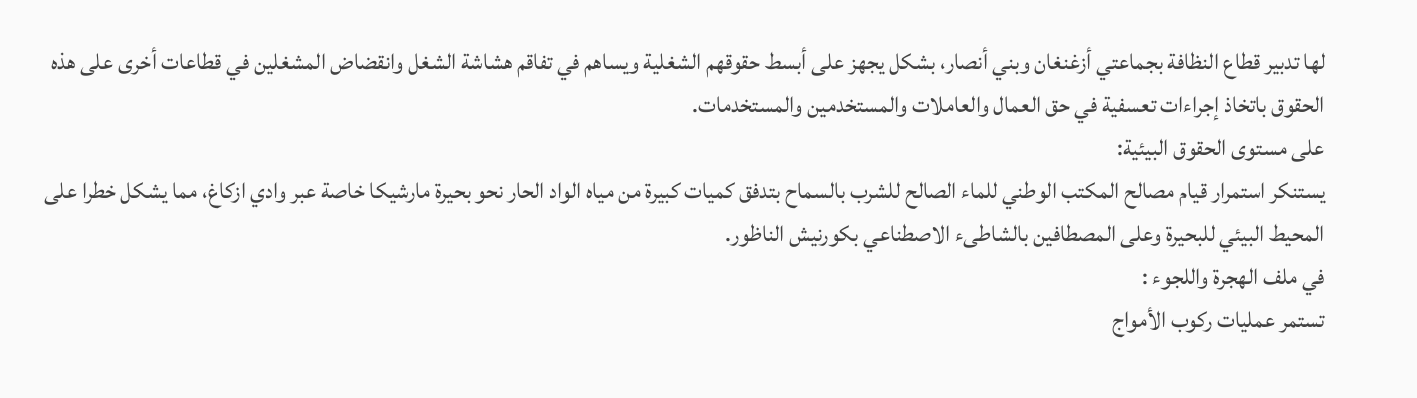لها تدبير قطاع النظافة بجماعتي أزغنغان وبني أنصار، بشكل يجهز على أبسط حقوقهم الشغلية ويساهم في تفاقم هشاشة الشغل وانقضاض المشغلين في قطاعات أخرى على هذه الحقوق باتخاذ إجراءات تعسفية في حق العمال والعاملات والمستخدمين والمستخدمات.
على مستوى الحقوق البيئية:
يستنكر استمرار قيام مصالح المكتب الوطني للماء الصالح للشرب بالسماح بتدفق كميات كبيرة من مياه الواد الحار نحو بحيرة مارشيكا خاصة عبر وادي ازكاغ، مما يشكل خطرا على المحيط البيئي للبحيرة وعلى المصطافين بالشاطىء الاصطناعي بكورنيش الناظور.
في ملف الهجرة واللجوء :
تستمر عمليات ركوب الأمواج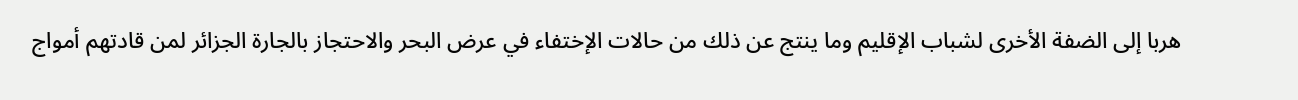هربا إلى الضفة الأخرى لشباب الإقليم وما ينتج عن ذلك من حالات الإختفاء في عرض البحر والاحتجاز بالجارة الجزائر لمن قادتهم أمواج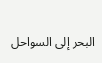البحر إلى السواحل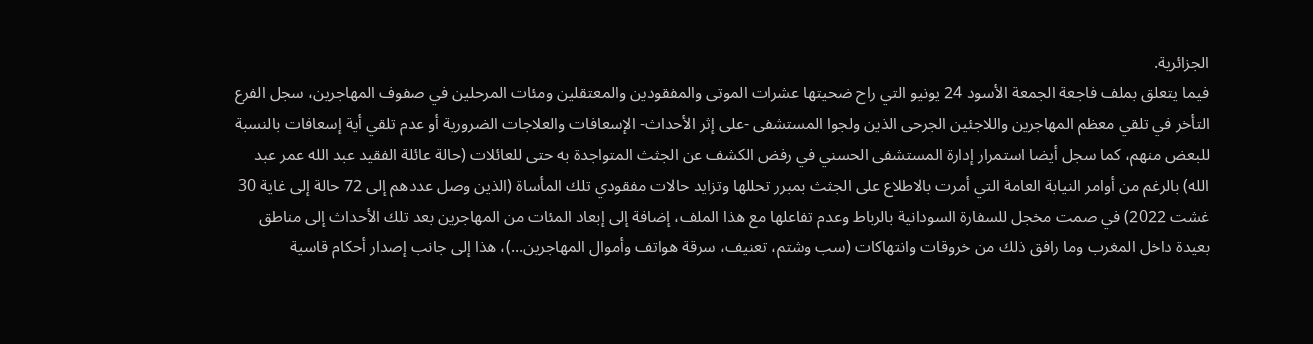الجزائرية.
فيما يتعلق بملف فاجعة الجمعة الأسود 24 يونيو التي راح ضحيتها عشرات الموتى والمفقودين والمعتقلين ومئات المرحلين في صفوف المهاجرين، سجل الفرع التأخر في تلقي معظم المهاجرين واللاجئين الجرحى الذين ولجوا المستشفى -على إثر الأحداث- الإسعافات والعلاجات الضرورية أو عدم تلقي أية إسعافات بالنسبة للبعض منهم، كما سجل أيضا استمرار إدارة المستشفى الحسني في رفض الكشف عن الجثث المتواجدة به حتى للعائلات (حالة عائلة الفقيد عبد الله عمر عبد الله) بالرغم من أوامر النيابة العامة التي أمرت بالاطلاع على الجثث بمبرر تحللها وتزايد حالات مفقودي تلك المأساة (الذين وصل عددهم إلى 72 حالة إلى غاية 30 غشت 2022) في صمت مخجل للسفارة السودانية بالرباط وعدم تفاعلها مع هذا الملف، إضافة إلى إبعاد المئات من المهاجرين بعد تلك الأحداث إلى مناطق بعيدة داخل المغرب وما رافق ذلك من خروقات وانتهاكات (سب وشتم، تعنيف، سرقة هواتف وأموال المهاجرين...)، هذا إلى جانب إصدار أحكام قاسية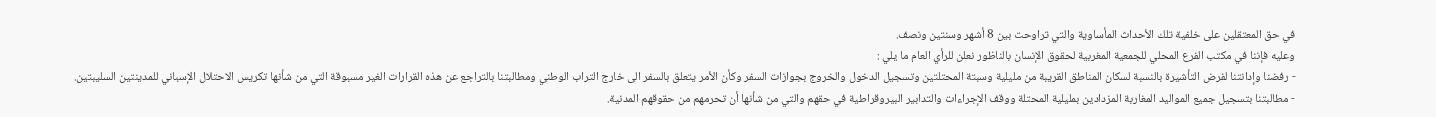في حق المعتقلين على خلفية تلك الأحداث المأساوية والتي تراوحت بين 8 أشهر وسنتين ونصف.
وعليه فإننا في مكتب الفرع المحلي للجمعية المغربية لحقوق الإنسان بالناظور نعلن للرأي العام ما يلي :
- رفضنا وإدانتنا لفرض التأشيرة بالنسبة لسكان المناطق القريبة من مليلية وسبتة المحتلتين وتسجيل الدخول والخروج بجوازات السفر وكأن الأمر يتعلق بالسفر الى خارج التراب الوطني ومطالبتنا بالتراجع عن هذه القرارات الغير مسبوقة التي من شأنها تكريس الاحتلال الإسباني للمدينتين السليبتين.
- مطالبتنا بتسجيل جميع المواليد المغاربة المزدادين بمليلية المحتلة ووقف الإجراءات والتدابير البيروقراطية في حقهم والتي من شأنها أن تحرمهم من حقوقهم المدنية.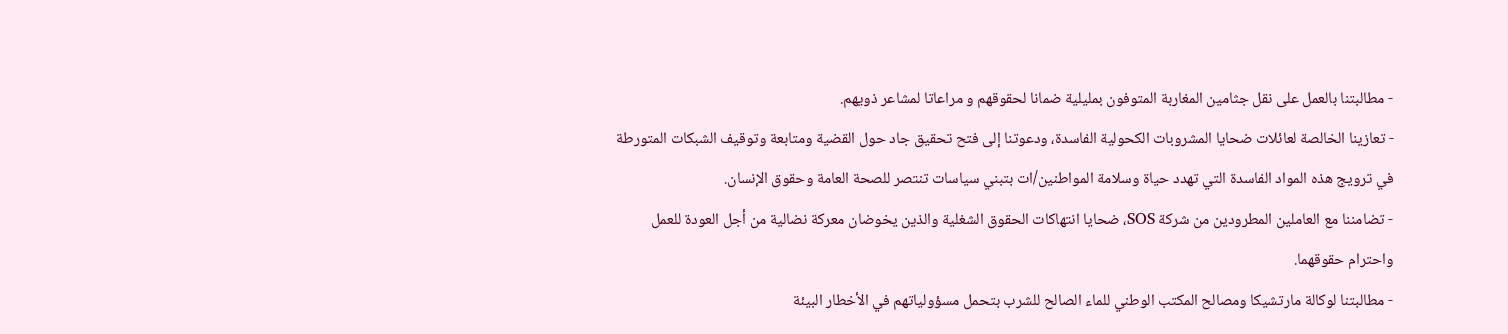- مطالبتنا بالعمل على نقل جثامين المغاربة المتوفون بمليلية ضمانا لحقوقهم و مراعاتا لمشاعر ذويهم.
- تعازينا الخالصة لعائلات ضحايا المشروبات الكحولية الفاسدة، ودعوتنا إلى فتح تحقيق جاد حول القضية ومتابعة وتوقيف الشبكات المتورطة في ترويج هذه المواد الفاسدة التي تهدد حياة وسلامة المواطنين/ات بتبني سياسات تنتصر للصحة العامة وحقوق الإنسان.
- تضامننا مع العاملين المطرودين من شركة SOS، ضحايا انتهاكات الحقوق الشغلية والذين يخوضان معركة نضالية من أجل العودة للعمل واحترام حقوقهما.
- مطالبتنا لوكالة مارتشيكا ومصالح المكتب الوطني للماء الصالح للشرب بتحمل مسؤولياتهم في الأخطار البيئة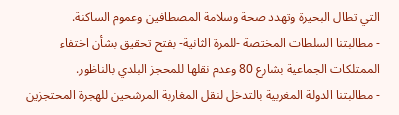التي تطال البحيرة وتهدد صحة وسلامة المصطافين وعموم الساكنة.
- مطالبتنا السلطات المختصة -للمرة الثانية- بفتح تحقيق بشأن اختفاء الممتلكات الجماعية بشارع 80 وعدم نقلها للمحجز البلدي بالناظور.
- مطالبتنا الدولة المغربية بالتدخل لنقل المغاربة المرشحين للهجرة المحتجزين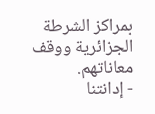بمراكز الشرطة الجزائرية ووقف معاناتهم.
- إدانتنا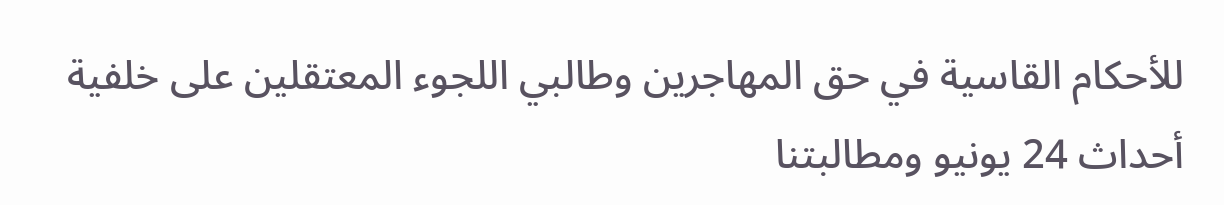للأحكام القاسية في حق المهاجرين وطالبي اللجوء المعتقلين على خلفية أحداث 24 يونيو ومطالبتنا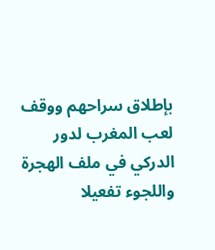بإطلاق سراحهم ووقف لعب المغرب لدور الدركي في ملف الهجرة واللجوء تفعيلا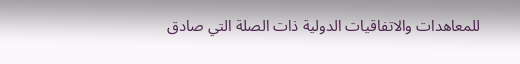للمعاهدات والاتفاقيات الدولية ذات الصلة التي صادق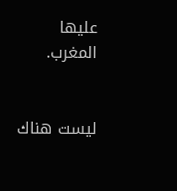عليها المغرب.


ليست هناك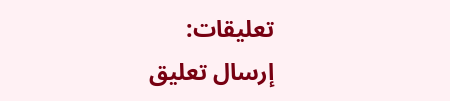تعليقات:
إرسال تعليق